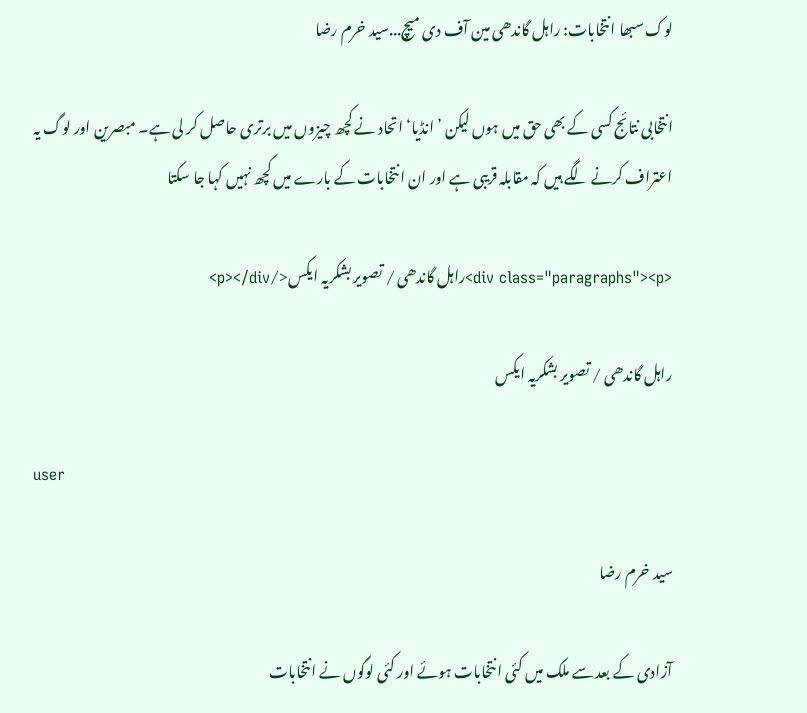لوک سبھا انتخابات: راہل گاندھی مین آف دی میچ...سید خرم رضا

انتخابی نتائج کسی کے بھی حق میں ہوں لیکن ’انڈیا‘ اتحاد نے کچھ چیزوں میں برتری حاصل کر لی ہے۔ مبصرین اور لوگ یہ اعتراف کرنے لگے ہیں کہ مقابلہ قریبی ہے اور ان انتخابات کے بارے میں کچھ نہیں کہا جا سکتا

<div class="paragraphs"><p>راہل گاندھی / تصویر بشکریہ ایکس</p></div>

راہل گاندھی / تصویر بشکریہ ایکس

user

سید خرم رضا

آزادی کے بعد سے ملک میں کئی انتخابات ہوئے اور کئی لوگوں نے انتخابات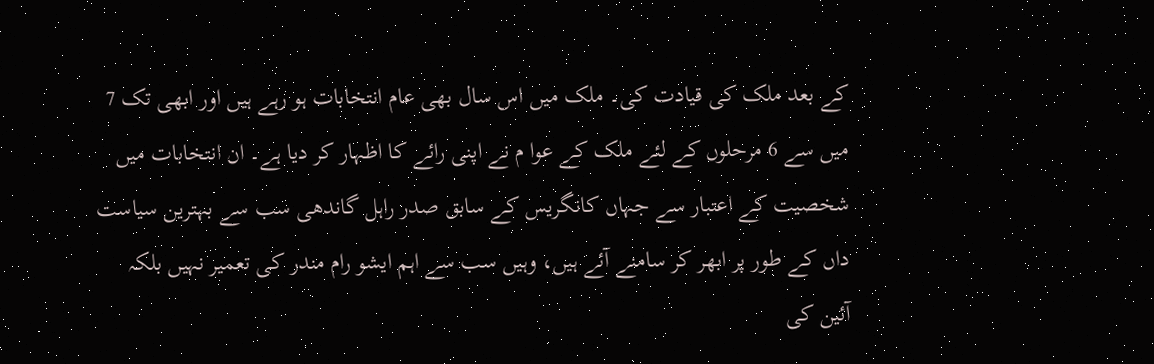کے بعد ملک کی قیادت کی۔ ملک میں اس سال بھی عام انتخابات ہو رہے ہیں اور ابھی تک 7 میں سے 6 مرحلوں کے لئے ملک کے عوا م نے اپنی رائے کا اظہار کر دیا ہے۔ ان انتخابات میں شخصیت کے اعتبار سے جہاں کانگریس کے سابق صدر راہل گاندھی سب سے بہترین سیاست داں کے طور پر ابھر کر سامنے آئے ہیں، وہیں سب سے اہم ایشو رام مندر کی تعمیر نہیں بلکہ آئین کی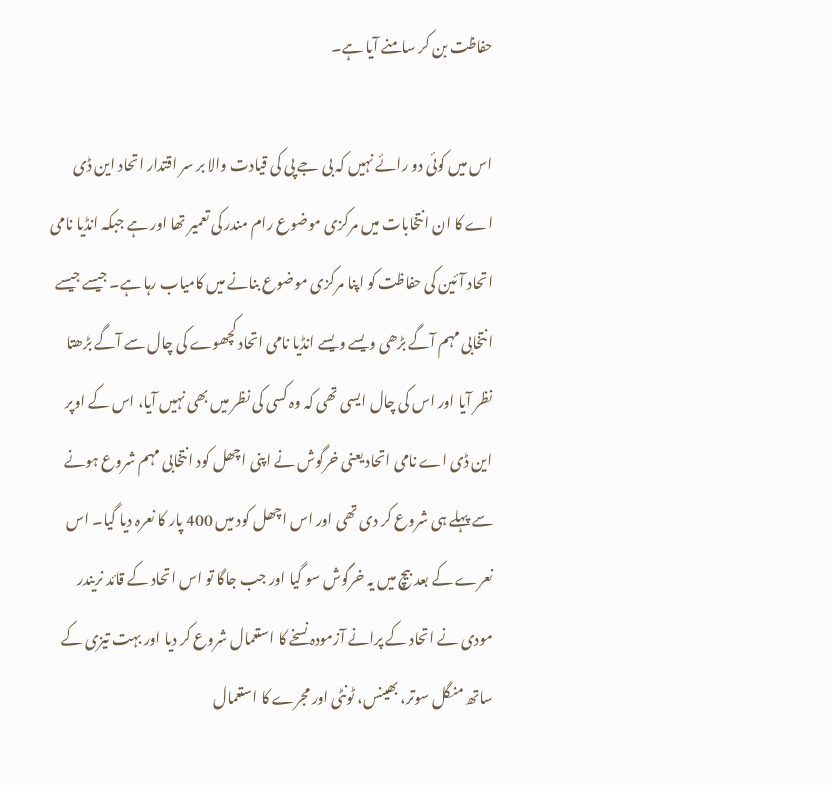حفاظت بن کر سامنے آیا ہے۔

اس میں کوئی دو رائے نہیں کہ بی جے پی کی قیادت والا بر سر اقتدار اتحاد این ڈی اے کا ان انتخابات میں مرکزی موضوع رام مندر کی تعمیر تھا اور ہے جبکہ انڈیا نامی اتحاد آئین کی حفاظت کو اپنا مرکزی موضوع بنانے میں کامیاب رہا ہے۔ جیسے جیسے انتخابی مہم آگے بڑھی ویسے ویسے انڈیا نامی اتحاد کچھوے کی چال سے آگے بڑھتا نظر آیا اور اس کی چال ایسی تھی کہ وہ کسی کی نظر میں بھی نہیں آیا، اس کے اوپر این ڈی اے نامی اتحاد یعنی خرگوش نے اپنی اچھل کود انتخابی مہم شروع ہونے سے پہلے ہی شروع کر دی تھی اور اس اچھل کود میں 400 پار کا نعرہ دیا گیا۔ اس نعرے کے بعد بیچ میں یہ خرگوش سو گیا اور جب جاگا تو اس اتحاد کے قائد نریندر مودی نے اتحاد کے پرانے آزمودہ نسخے کا استعمال شروع کر دیا اور بہت تیزی کے ساتھ منگل سوتر، بھینس، ٹونٹی اور مجرے کا استعمال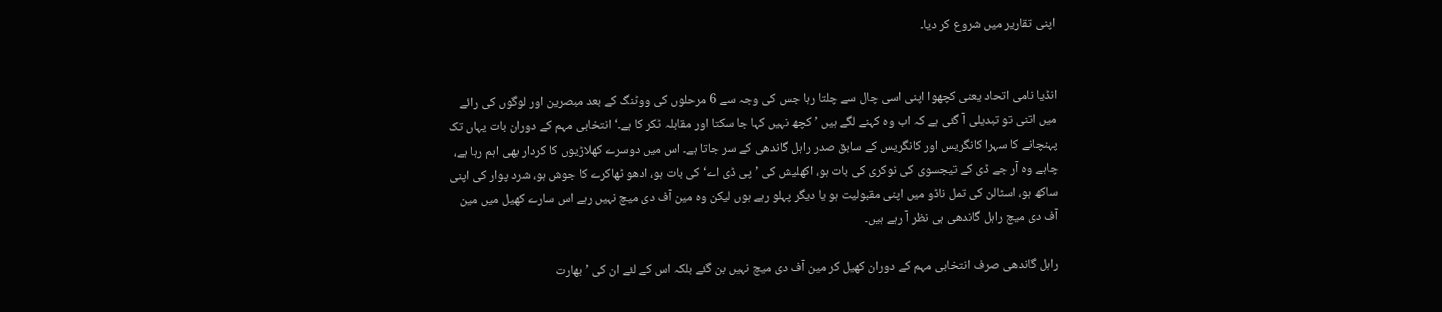اپنی تقاریر میں شروع کر دیا۔


انڈیا نامی اتحاد یعنی کچھوا اپنی اسی چال سے چلتا رہا جس کی وجہ سے 6 مرحلوں کی ووٹنگ کے بعد مبصرین اور لوگوں کی رائے میں اتنی تو تبدیلی آ گئی ہے کہ اب وہ کہنے لگے ہیں ’کچھ نہیں کہا جا سکتا اور مقابلہ ٹکر کا ہے۔‘ انتخابی مہم کے دوران بات یہاں تک پہنچانے کا سہرا کانگریس اور کانگریس کے سابق صدر راہل گاندھی کے سر جاتا ہے۔ اس میں دوسرے کھلاڑیوں کا کردار بھی اہم رہا ہے، چاہے وہ آر جے ڈی کے تیجسوی کی نوکری کی بات ہو، اکھلیش کی ’پی ڈی اے‘ کی بات ہو، ادھو ٹھاکرے کا جوش ہو، شرد پوار کی اپنی ساکھ ہو، اسٹالن کی تمل ناڈو میں اپنی مقبولیت ہو یا دیگر پہلو رہے ہوں لیکن وہ مین آف دی میچ نہیں رہے اس سارے کھیل میں مین آف دی میچ راہل گاندھی ہی نظر آ رہے ہیں۔

راہل گاندھی صرف انتخابی مہم کے دوران کھیل کر مین آف دی میچ نہیں بن گئے بلکہ اس کے لئے ان کی ’بھارت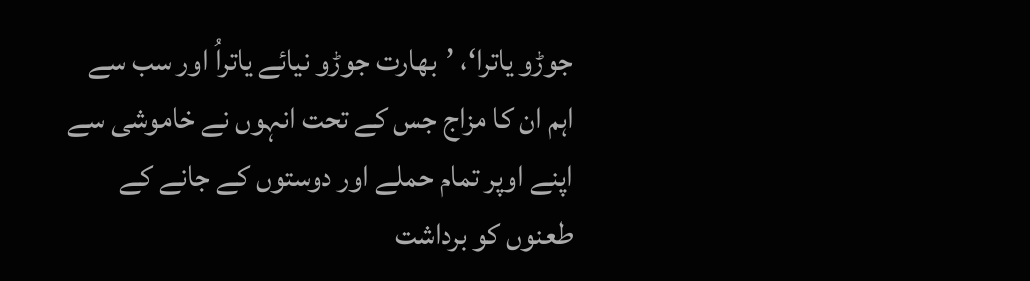جوڑو یاترا‘، ’بھارت جوڑو نیائے یاتراُ اور سب سے اہم ان کا مزاج جس کے تحت انہوں نے خاموشی سے اپنے اوپر تمام حملے اور دوستوں کے جانے کے طعنوں کو برداشت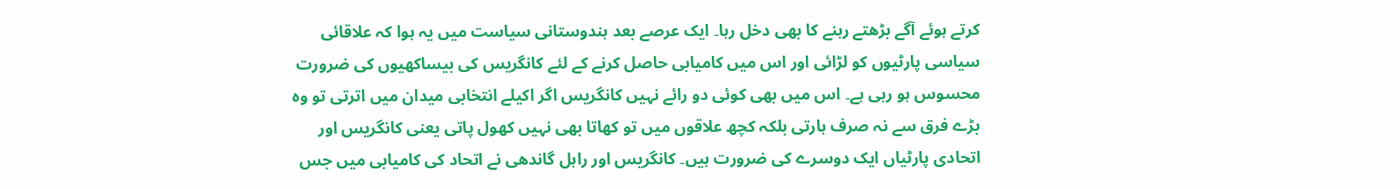کرتے ہوئے آگے بڑھتے رہنے کا بھی دخل رہا۔ ایک عرصے بعد ہندوستانی سیاست میں یہ ہوا کہ علاقائی سیاسی پارٹیوں کو لڑائی اور اس میں کامیابی حاصل کرنے کے لئے کانگریس کی بیساکھیوں کی ضرورت محسوس ہو رہی ہے۔ اس میں بھی کوئی دو رائے نہیں کانگریس اگر اکیلے انتخابی میدان میں اترتی تو وہ بڑے فرق سے نہ صرف ہارتی بلکہ کچھ علاقوں میں تو کھاتا بھی نہیں کھول پاتی یعنی کانگریس اور اتحادی پارٹیاں ایک دوسرے کی ضرورت ہیں۔ کانگریس اور راہل گاندھی نے اتحاد کی کامیابی میں جس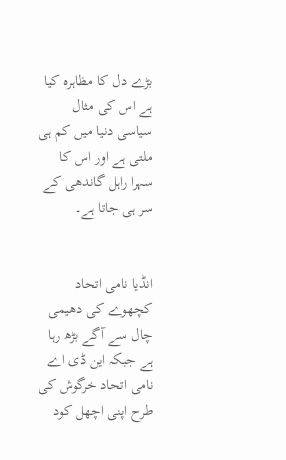بڑے دل کا مظاہرہ کیا ہے اس کی مثال سیاسی دنیا میں کم ہی ملتی ہے اور اس کا سہرا راہل گاندھی کے سر ہی جاتا ہے۔


انڈیا نامی اتحاد کچھوے کی دھیمی چال سے آگے بڑھ رہا  ہے جبکہ این ڈی اے نامی اتحاد خرگوش کی طرح اپنی اچھل کود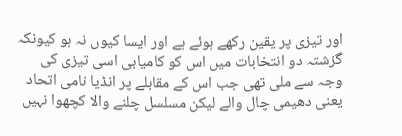اور تیزی پر یقین رکھے ہوئے ہے اور ایسا کیوں نہ ہو کیونکہ گزشتہ دو انتخابات میں اس کو کامیابی اسی تیزی کی وجہ سے ملی تھی جب اس کے مقابلے پر انڈیا نامی اتحاد یعنی دھیمی چال والے لیکن مسلسل چلنے والا کچھوا نہیں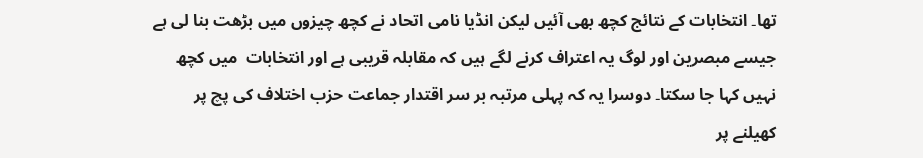تھا۔ انتخابات کے نتائج کچھ بھی آئیں لیکن انڈیا نامی اتحاد نے کچھ چیزوں میں بڑھت بنا لی ہے جیسے مبصرین اور لوگ یہ اعتراف کرنے لگے ہیں کہ مقابلہ قریبی ہے اور انتخابات  میں کچھ نہیں کہا جا سکتا۔ دوسرا یہ کہ پہلی مرتبہ بر سر اقتدار جماعت حزب اختلاف کی پچ پر کھیلنے پر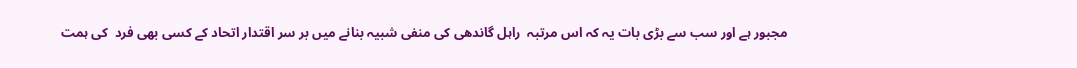مجبور ہے اور سب سے بڑی بات یہ کہ اس مرتبہ  راہل گاندھی کی منفی شبیہ بنانے میں بر سر اقتدار اتحاد کے کسی بھی فرد  کی ہمت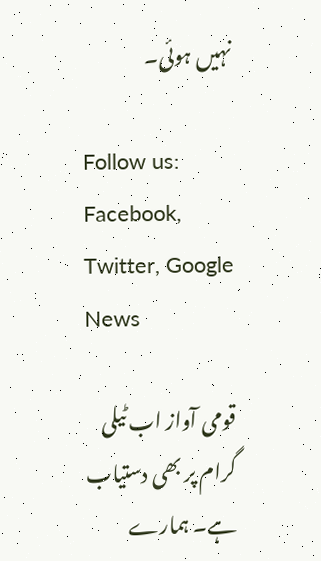نہیں ہوئی۔

Follow us: Facebook, Twitter, Google News

قومی آواز اب ٹیلی گرام پر بھی دستیاب ہے۔ ہمارے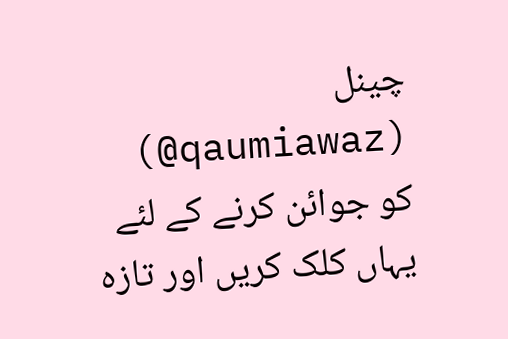چینل (qaumiawaz@) کو جوائن کرنے کے لئے یہاں کلک کریں اور تازہ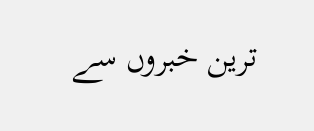ترین خبروں سے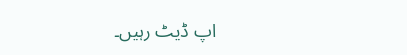اپ ڈیٹ رہیں۔